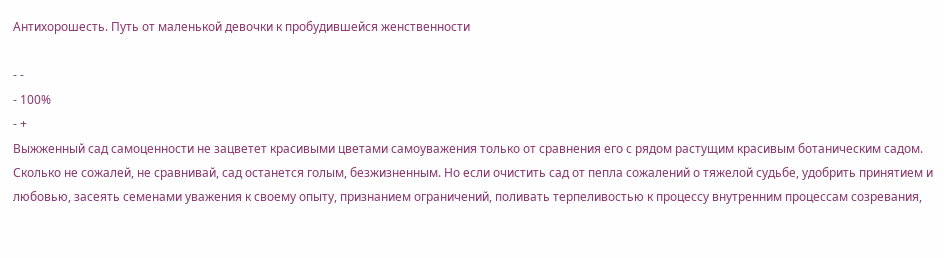Антихорошесть. Путь от маленькой девочки к пробудившейся женственности

- -
- 100%
- +
Выжженный сад самоценности не зацветет красивыми цветами самоуважения только от сравнения его с рядом растущим красивым ботаническим садом. Сколько не сожалей, не сравнивай, сад останется голым, безжизненным. Но если очистить сад от пепла сожалений о тяжелой судьбе, удобрить принятием и любовью, засеять семенами уважения к своему опыту, признанием ограничений, поливать терпеливостью к процессу внутренним процессам созревания,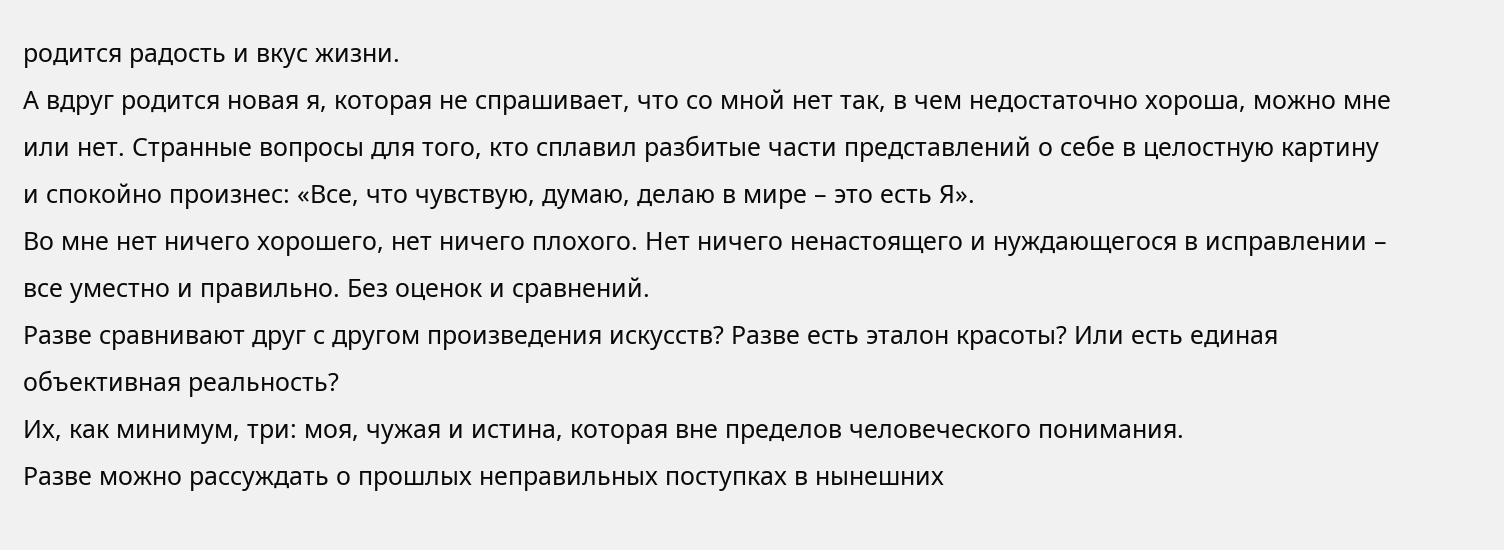родится радость и вкус жизни.
А вдруг родится новая я, которая не спрашивает, что со мной нет так, в чем недостаточно хороша, можно мне или нет. Странные вопросы для того, кто сплавил разбитые части представлений о себе в целостную картину и спокойно произнес: «Все, что чувствую, думаю, делаю в мире – это есть Я».
Во мне нет ничего хорошего, нет ничего плохого. Нет ничего ненастоящего и нуждающегося в исправлении – все уместно и правильно. Без оценок и сравнений.
Разве сравнивают друг с другом произведения искусств? Разве есть эталон красоты? Или есть единая объективная реальность?
Их, как минимум, три: моя, чужая и истина, которая вне пределов человеческого понимания.
Разве можно рассуждать о прошлых неправильных поступках в нынешних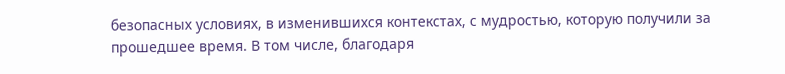безопасных условиях, в изменившихся контекстах, с мудростью, которую получили за прошедшее время. В том числе, благодаря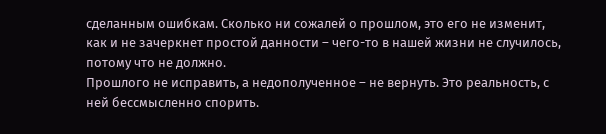сделанным ошибкам. Сколько ни сожалей о прошлом, это его не изменит, как и не зачеркнет простой данности – чего-то в нашей жизни не случилось, потому что не должно.
Прошлого не исправить, а недополученное – не вернуть. Это реальность, с ней бессмысленно спорить.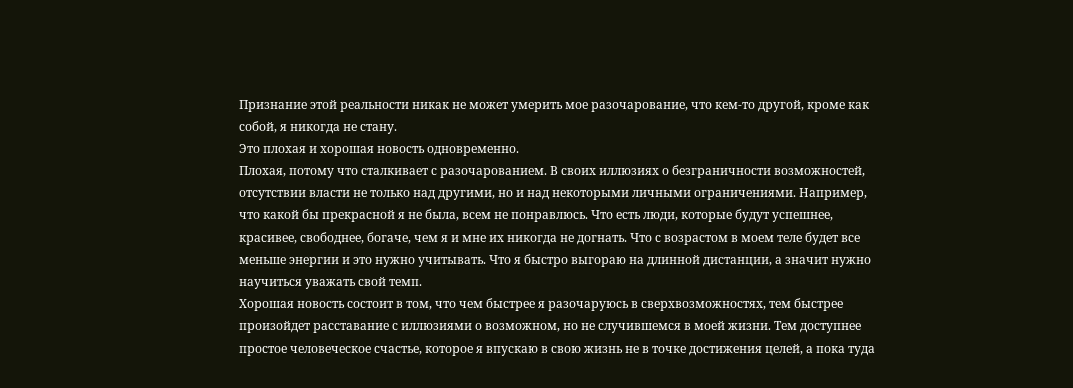Признание этой реальности никак не может умерить мое разочарование, что кем-то другой, кроме как собой, я никогда не стану.
Это плохая и хорошая новость одновременно.
Плохая, потому что сталкивает с разочарованием. В своих иллюзиях о безграничности возможностей, отсутствии власти не только над другими, но и над некоторыми личными ограничениями. Например, что какой бы прекрасной я не была, всем не понравлюсь. Что есть люди, которые будут успешнее, красивее, свободнее, богаче, чем я и мне их никогда не догнать. Что с возрастом в моем теле будет все меньше энергии и это нужно учитывать. Что я быстро выгораю на длинной дистанции, а значит нужно научиться уважать свой темп.
Хорошая новость состоит в том, что чем быстрее я разочаруюсь в сверхвозможностях, тем быстрее произойдет расставание с иллюзиями о возможном, но не случившемся в моей жизни. Тем доступнее простое человеческое счастье, которое я впускаю в свою жизнь не в точке достижения целей, а пока туда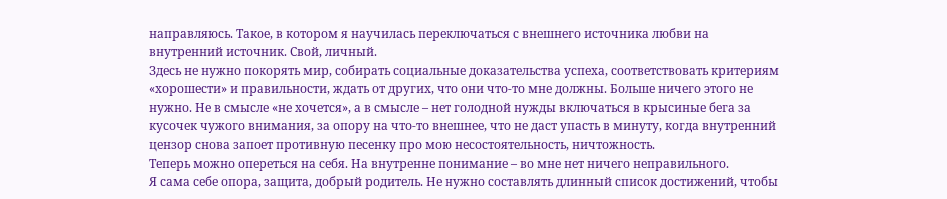направляюсь. Такое, в котором я научилась переключаться с внешнего источника любви на внутренний источник. Свой, личный.
Здесь не нужно покорять мир, собирать социальные доказательства успеха, соответствовать критериям «хорошести» и правильности, ждать от других, что они что-то мне должны. Больше ничего этого не нужно. Не в смысле «не хочется», а в смысле – нет голодной нужды включаться в крысиные бега за кусочек чужого внимания, за опору на что-то внешнее, что не даст упасть в минуту, когда внутренний цензор снова запоет противную песенку про мою несостоятельность, ничтожность.
Теперь можно опереться на себя. На внутренне понимание – во мне нет ничего неправильного.
Я сама себе опора, защита, добрый родитель. Не нужно составлять длинный список достижений, чтобы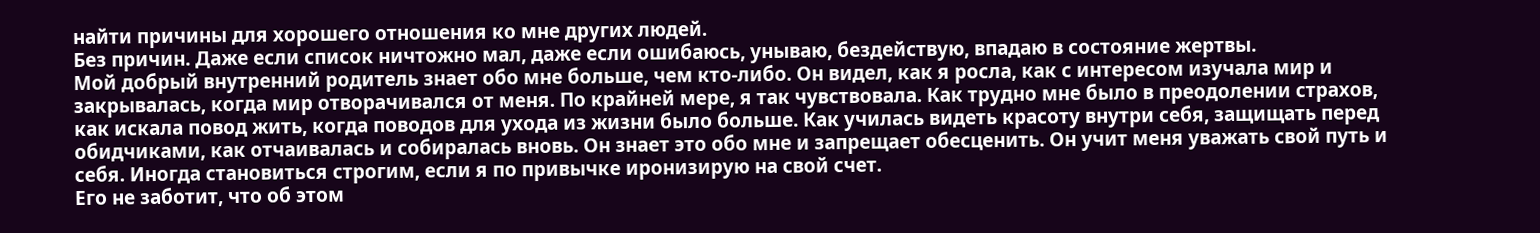найти причины для хорошего отношения ко мне других людей.
Без причин. Даже если список ничтожно мал, даже если ошибаюсь, унываю, бездействую, впадаю в состояние жертвы.
Мой добрый внутренний родитель знает обо мне больше, чем кто-либо. Он видел, как я росла, как с интересом изучала мир и закрывалась, когда мир отворачивался от меня. По крайней мере, я так чувствовала. Как трудно мне было в преодолении страхов, как искала повод жить, когда поводов для ухода из жизни было больше. Как училась видеть красоту внутри себя, защищать перед обидчиками, как отчаивалась и собиралась вновь. Он знает это обо мне и запрещает обесценить. Он учит меня уважать свой путь и себя. Иногда становиться строгим, если я по привычке иронизирую на свой счет.
Его не заботит, что об этом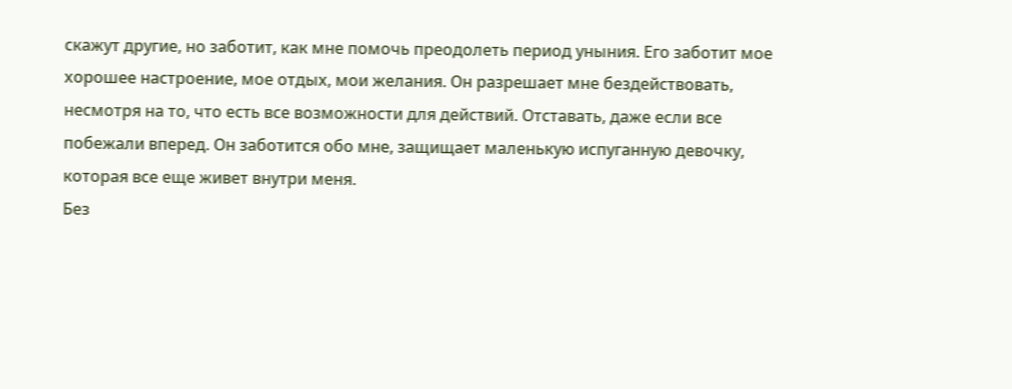скажут другие, но заботит, как мне помочь преодолеть период уныния. Его заботит мое хорошее настроение, мое отдых, мои желания. Он разрешает мне бездействовать, несмотря на то, что есть все возможности для действий. Отставать, даже если все побежали вперед. Он заботится обо мне, защищает маленькую испуганную девочку, которая все еще живет внутри меня.
Без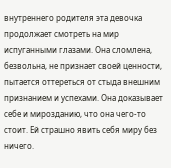внутреннего родителя эта девочка продолжает смотреть на мир испуганными глазами. Она сломлена, безвольна, не признает своей ценности, пытается оттереться от стыда внешним признанием и успехами. Она доказывает себе и мирозданию, что она чего-то стоит. Ей страшно явить себя миру без ничего.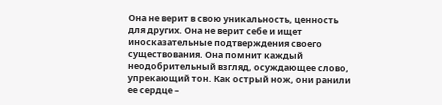Она не верит в свою уникальность, ценность для других. Она не верит себе и ищет иносказательные подтверждения своего существования. Она помнит каждый неодобрительный взгляд, осуждающее слово, упрекающий тон. Как острый нож, они ранили ее сердце –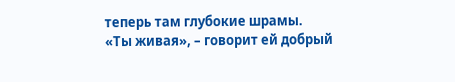теперь там глубокие шрамы.
«Ты живая», – говорит ей добрый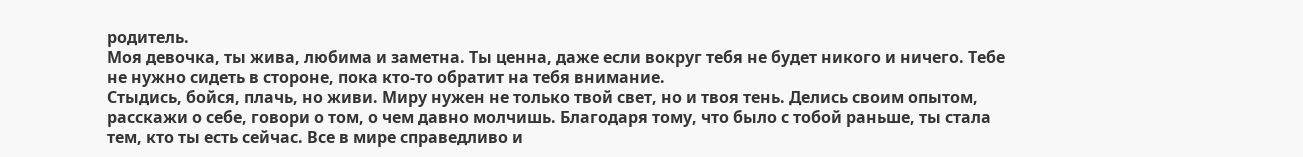родитель.
Моя девочка, ты жива, любима и заметна. Ты ценна, даже если вокруг тебя не будет никого и ничего. Тебе не нужно сидеть в стороне, пока кто-то обратит на тебя внимание.
Стыдись, бойся, плачь, но живи. Миру нужен не только твой свет, но и твоя тень. Делись своим опытом, расскажи о себе, говори о том, о чем давно молчишь. Благодаря тому, что было с тобой раньше, ты стала тем, кто ты есть сейчас. Все в мире справедливо и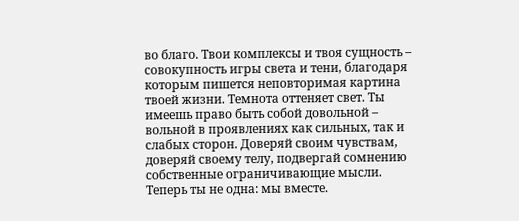во благо. Твои комплексы и твоя сущность – совокупность игры света и тени, благодаря которым пишется неповторимая картина твоей жизни. Темнота оттеняет свет. Ты имеешь право быть собой довольной – вольной в проявлениях как сильных, так и слабых сторон. Доверяй своим чувствам, доверяй своему телу, подвергай сомнению собственные ограничивающие мысли. Теперь ты не одна: мы вместе.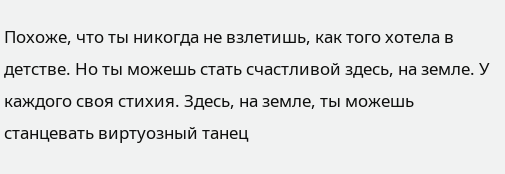Похоже, что ты никогда не взлетишь, как того хотела в детстве. Но ты можешь стать счастливой здесь, на земле. У каждого своя стихия. Здесь, на земле, ты можешь станцевать виртуозный танец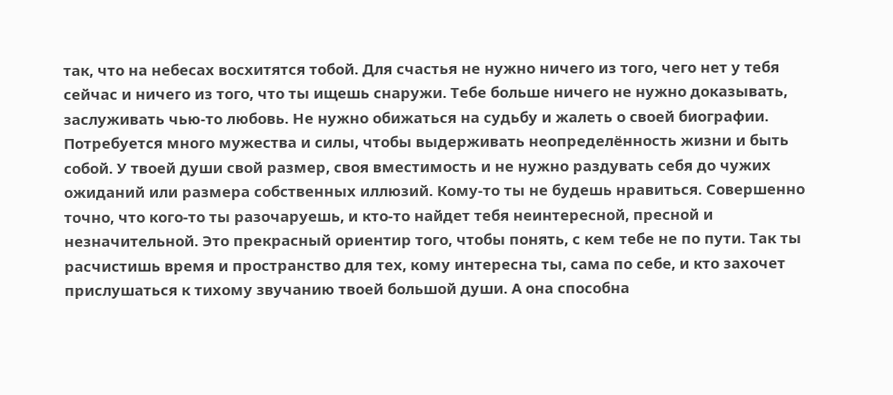так, что на небесах восхитятся тобой. Для счастья не нужно ничего из того, чего нет у тебя сейчас и ничего из того, что ты ищешь снаружи. Тебе больше ничего не нужно доказывать, заслуживать чью-то любовь. Не нужно обижаться на судьбу и жалеть о своей биографии. Потребуется много мужества и силы, чтобы выдерживать неопределённость жизни и быть собой. У твоей души свой размер, своя вместимость и не нужно раздувать себя до чужих ожиданий или размера собственных иллюзий. Кому-то ты не будешь нравиться. Совершенно точно, что кого-то ты разочаруешь, и кто-то найдет тебя неинтересной, пресной и незначительной. Это прекрасный ориентир того, чтобы понять, с кем тебе не по пути. Так ты расчистишь время и пространство для тех, кому интересна ты, сама по себе, и кто захочет прислушаться к тихому звучанию твоей большой души. А она способна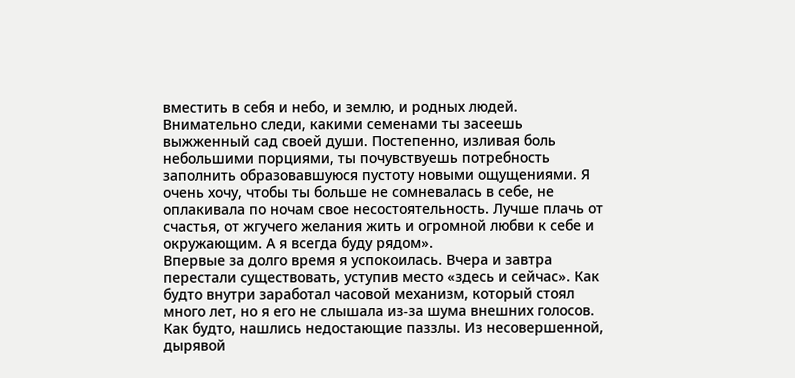вместить в себя и небо, и землю, и родных людей.
Внимательно следи, какими семенами ты засеешь выжженный сад своей души. Постепенно, изливая боль небольшими порциями, ты почувствуешь потребность заполнить образовавшуюся пустоту новыми ощущениями. Я очень хочу, чтобы ты больше не сомневалась в себе, не оплакивала по ночам свое несостоятельность. Лучше плачь от счастья, от жгучего желания жить и огромной любви к себе и окружающим. А я всегда буду рядом».
Впервые за долго время я успокоилась. Вчера и завтра перестали существовать, уступив место «здесь и сейчас». Как будто внутри заработал часовой механизм, который стоял много лет, но я его не слышала из-за шума внешних голосов. Как будто, нашлись недостающие паззлы. Из несовершенной, дырявой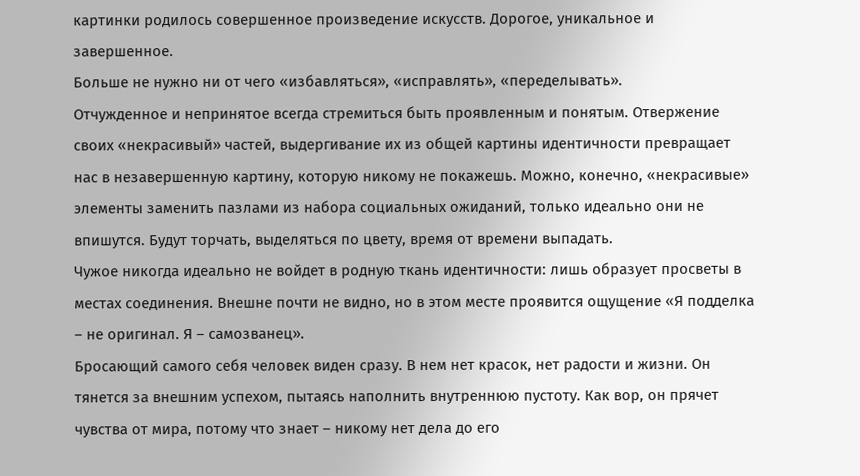картинки родилось совершенное произведение искусств. Дорогое, уникальное и завершенное.
Больше не нужно ни от чего «избавляться», «исправлять», «переделывать».
Отчужденное и непринятое всегда стремиться быть проявленным и понятым. Отвержение своих «некрасивый» частей, выдергивание их из общей картины идентичности превращает нас в незавершенную картину, которую никому не покажешь. Можно, конечно, «некрасивые» элементы заменить пазлами из набора социальных ожиданий, только идеально они не впишутся. Будут торчать, выделяться по цвету, время от времени выпадать.
Чужое никогда идеально не войдет в родную ткань идентичности: лишь образует просветы в местах соединения. Внешне почти не видно, но в этом месте проявится ощущение «Я подделка – не оригинал. Я – самозванец».
Бросающий самого себя человек виден сразу. В нем нет красок, нет радости и жизни. Он тянется за внешним успехом, пытаясь наполнить внутреннюю пустоту. Как вор, он прячет чувства от мира, потому что знает – никому нет дела до его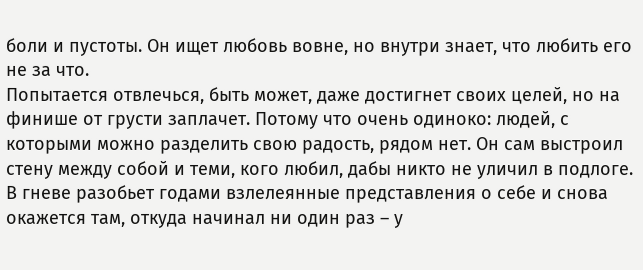боли и пустоты. Он ищет любовь вовне, но внутри знает, что любить его не за что.
Попытается отвлечься, быть может, даже достигнет своих целей, но на финише от грусти заплачет. Потому что очень одиноко: людей, с которыми можно разделить свою радость, рядом нет. Он сам выстроил стену между собой и теми, кого любил, дабы никто не уличил в подлоге.
В гневе разобьет годами взлелеянные представления о себе и снова окажется там, откуда начинал ни один раз – у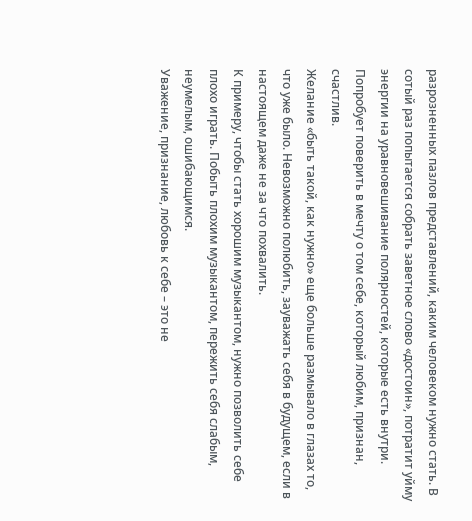разрозненных пазлов представлений, каким человеком нужно стать. В сотый раз попытается собрать заветное слово «достоин», потратит уйму энергии на уравновешивание полярностей, которые есть внутри. Попробует поверить в мечту о том себе, который любим, признан, счастлив.
Желание «быть такой, как нужно» еще больше размывало в глазах то, что уже было. Невозможно полюбить, зауважать себя в будущем, если в настоящем даже не за что похвалить.
К примеру, чтобы стать хорошим музыкантом, нужно позволить себе плохо играть. Побыть плохим музыкантом, пережить себя слабым, неумелым, ошибающимся.
Уважение, признание, любовь к себе – это не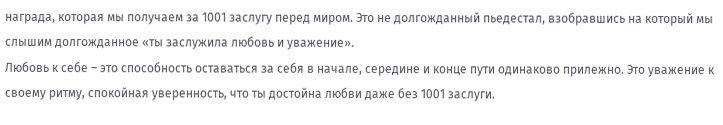награда, которая мы получаем за 1001 заслугу перед миром. Это не долгожданный пьедестал, взобравшись на который мы слышим долгожданное «ты заслужила любовь и уважение».
Любовь к себе – это способность оставаться за себя в начале, середине и конце пути одинаково прилежно. Это уважение к своему ритму, спокойная уверенность, что ты достойна любви даже без 1001 заслуги.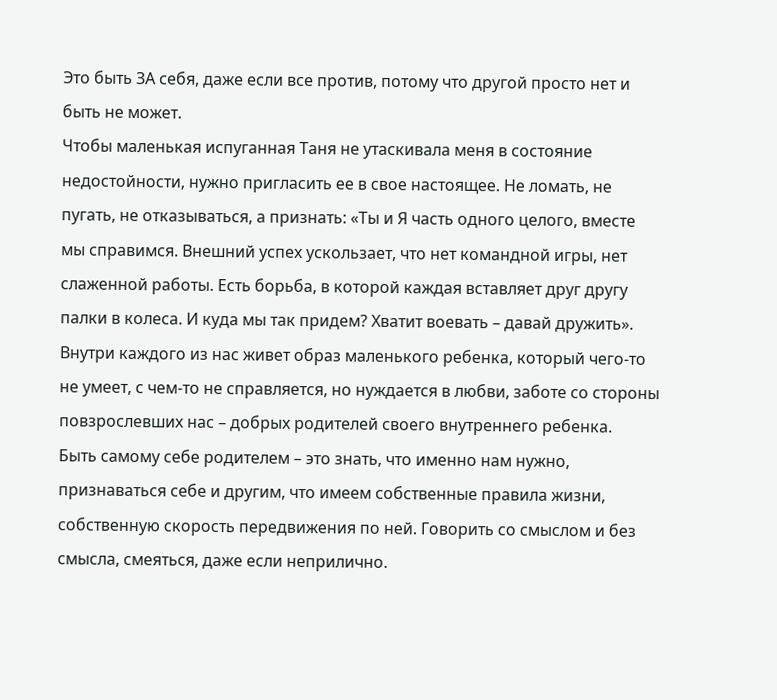Это быть ЗА себя, даже если все против, потому что другой просто нет и быть не может.
Чтобы маленькая испуганная Таня не утаскивала меня в состояние недостойности, нужно пригласить ее в свое настоящее. Не ломать, не пугать, не отказываться, а признать: «Ты и Я часть одного целого, вместе мы справимся. Внешний успех ускользает, что нет командной игры, нет слаженной работы. Есть борьба, в которой каждая вставляет друг другу палки в колеса. И куда мы так придем? Хватит воевать – давай дружить».
Внутри каждого из нас живет образ маленького ребенка, который чего-то не умеет, с чем-то не справляется, но нуждается в любви, заботе со стороны повзрослевших нас – добрых родителей своего внутреннего ребенка.
Быть самому себе родителем – это знать, что именно нам нужно, признаваться себе и другим, что имеем собственные правила жизни, собственную скорость передвижения по ней. Говорить со смыслом и без смысла, смеяться, даже если неприлично.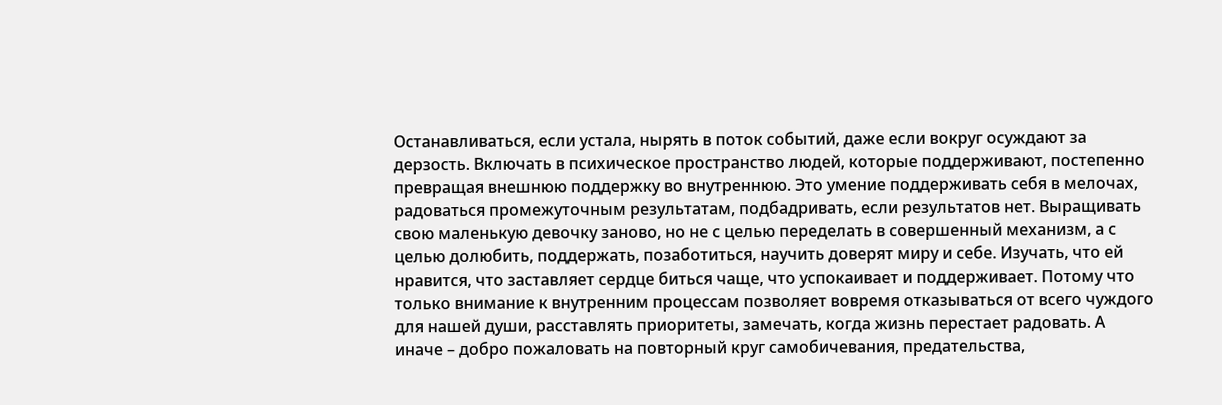Останавливаться, если устала, нырять в поток событий, даже если вокруг осуждают за дерзость. Включать в психическое пространство людей, которые поддерживают, постепенно превращая внешнюю поддержку во внутреннюю. Это умение поддерживать себя в мелочах, радоваться промежуточным результатам, подбадривать, если результатов нет. Выращивать свою маленькую девочку заново, но не с целью переделать в совершенный механизм, а с целью долюбить, поддержать, позаботиться, научить доверят миру и себе. Изучать, что ей нравится, что заставляет сердце биться чаще, что успокаивает и поддерживает. Потому что только внимание к внутренним процессам позволяет вовремя отказываться от всего чуждого для нашей души, расставлять приоритеты, замечать, когда жизнь перестает радовать. А иначе – добро пожаловать на повторный круг самобичевания, предательства,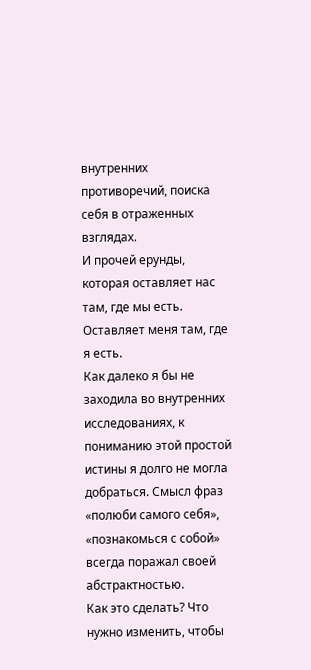внутренних противоречий, поиска себя в отраженных взглядах.
И прочей ерунды, которая оставляет нас там, где мы есть.
Оставляет меня там, где я есть.
Как далеко я бы не заходила во внутренних исследованиях, к пониманию этой простой истины я долго не могла добраться. Смысл фраз «полюби самого себя», «познакомься с собой» всегда поражал своей абстрактностью.
Как это сделать? Что нужно изменить, чтобы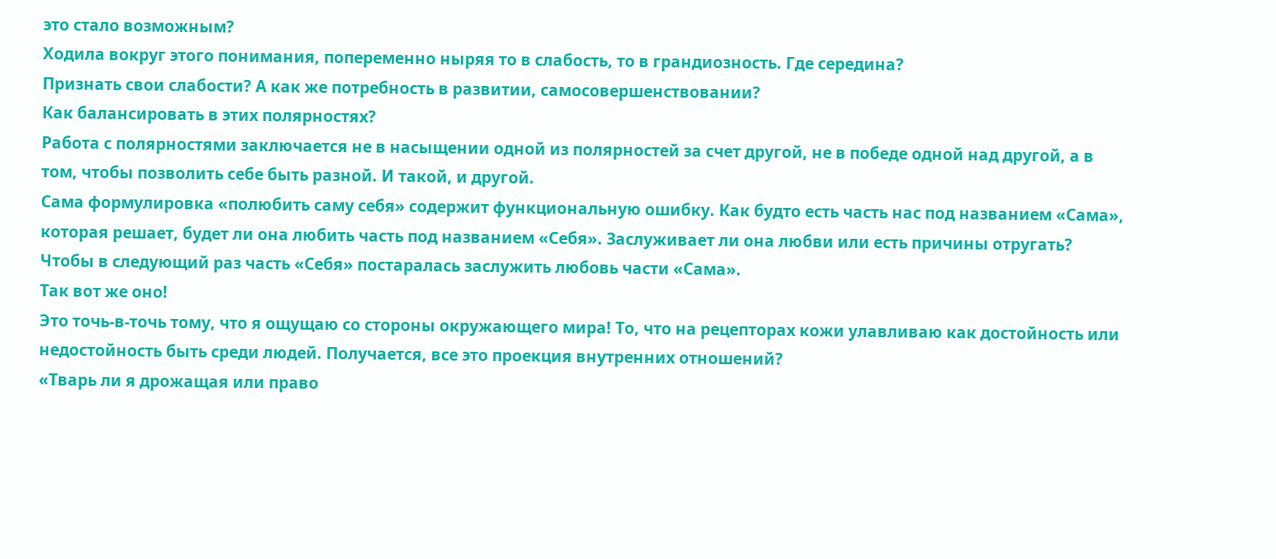это стало возможным?
Ходила вокруг этого понимания, попеременно ныряя то в слабость, то в грандиозность. Где середина?
Признать свои слабости? А как же потребность в развитии, самосовершенствовании?
Как балансировать в этих полярностях?
Работа с полярностями заключается не в насыщении одной из полярностей за счет другой, не в победе одной над другой, а в том, чтобы позволить себе быть разной. И такой, и другой.
Сама формулировка «полюбить саму себя» содержит функциональную ошибку. Как будто есть часть нас под названием «Сама», которая решает, будет ли она любить часть под названием «Себя». Заслуживает ли она любви или есть причины отругать? Чтобы в следующий раз часть «Себя» постаралась заслужить любовь части «Сама».
Так вот же оно!
Это точь-в-точь тому, что я ощущаю со стороны окружающего мира! То, что на рецепторах кожи улавливаю как достойность или недостойность быть среди людей. Получается, все это проекция внутренних отношений?
«Тварь ли я дрожащая или право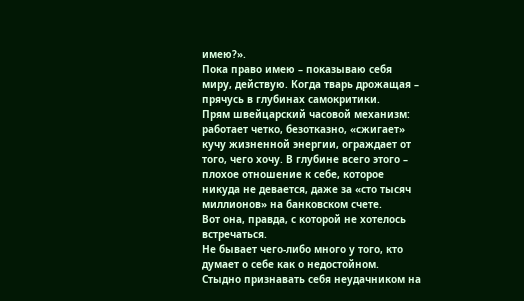имею?».
Пока право имею – показываю себя миру, действую. Когда тварь дрожащая – прячусь в глубинах самокритики.
Прям швейцарский часовой механизм: работает четко, безотказно, «сжигает» кучу жизненной энергии, ограждает от того, чего хочу. В глубине всего этого – плохое отношение к себе, которое никуда не девается, даже за «сто тысяч миллионов» на банковском счете.
Вот она, правда, с которой не хотелось встречаться.
Не бывает чего-либо много у того, кто думает о себе как о недостойном.
Стыдно признавать себя неудачником на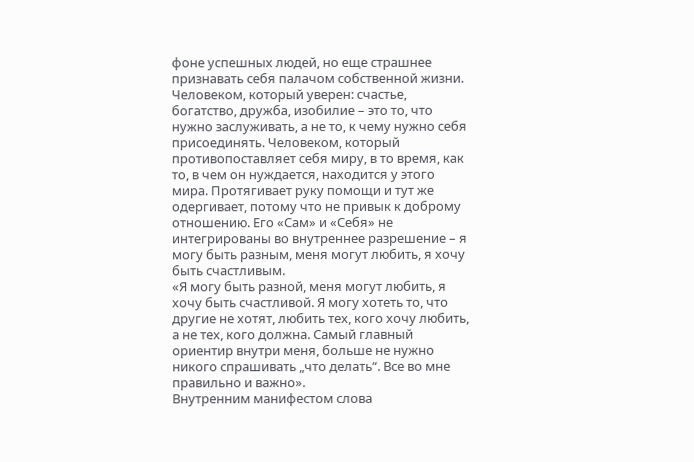фоне успешных людей, но еще страшнее признавать себя палачом собственной жизни. Человеком, который уверен: счастье, богатство, дружба, изобилие – это то, что нужно заслуживать, а не то, к чему нужно себя присоединять. Человеком, который противопоставляет себя миру, в то время, как то, в чем он нуждается, находится у этого мира. Протягивает руку помощи и тут же одергивает, потому что не привык к доброму отношению. Его «Сам» и «Себя» не интегрированы во внутреннее разрешение – я могу быть разным, меня могут любить, я хочу быть счастливым.
«Я могу быть разной, меня могут любить, я хочу быть счастливой. Я могу хотеть то, что другие не хотят, любить тех, кого хочу любить, а не тех, кого должна. Самый главный ориентир внутри меня, больше не нужно никого спрашивать „что делать“. Все во мне правильно и важно».
Внутренним манифестом слова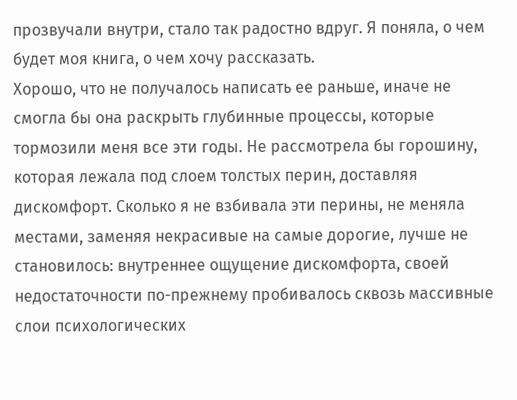прозвучали внутри, стало так радостно вдруг. Я поняла, о чем будет моя книга, о чем хочу рассказать.
Хорошо, что не получалось написать ее раньше, иначе не смогла бы она раскрыть глубинные процессы, которые тормозили меня все эти годы. Не рассмотрела бы горошину, которая лежала под слоем толстых перин, доставляя дискомфорт. Сколько я не взбивала эти перины, не меняла местами, заменяя некрасивые на самые дорогие, лучше не становилось: внутреннее ощущение дискомфорта, своей недостаточности по-прежнему пробивалось сквозь массивные слои психологических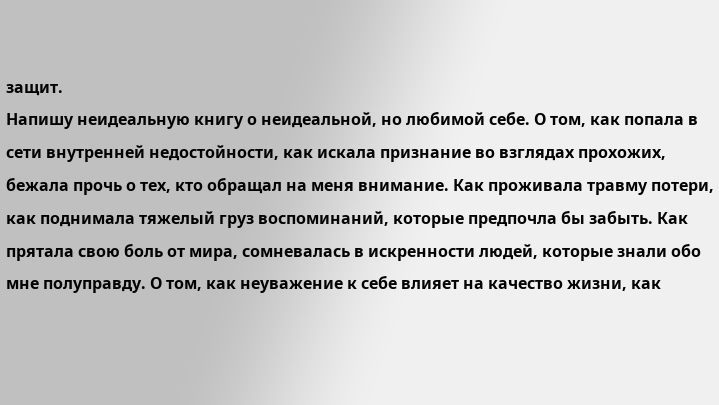защит.
Напишу неидеальную книгу о неидеальной, но любимой себе. О том, как попала в сети внутренней недостойности, как искала признание во взглядах прохожих, бежала прочь о тех, кто обращал на меня внимание. Как проживала травму потери, как поднимала тяжелый груз воспоминаний, которые предпочла бы забыть. Как прятала свою боль от мира, сомневалась в искренности людей, которые знали обо мне полуправду. О том, как неуважение к себе влияет на качество жизни, как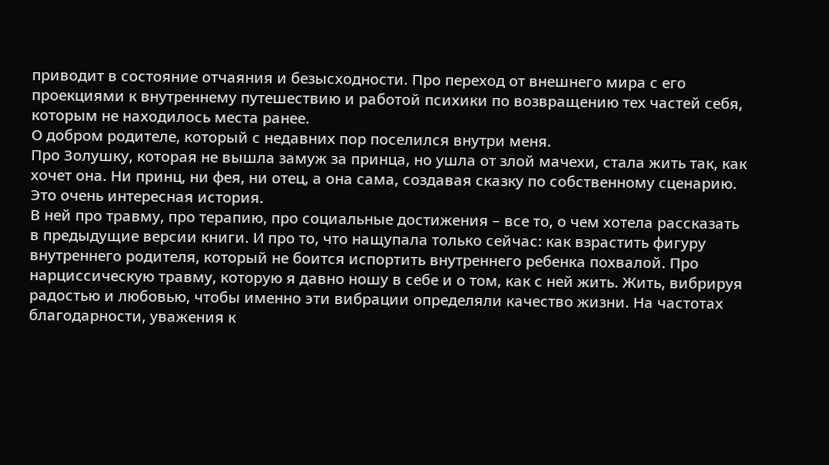приводит в состояние отчаяния и безысходности. Про переход от внешнего мира с его проекциями к внутреннему путешествию и работой психики по возвращению тех частей себя, которым не находилось места ранее.
О добром родителе, который с недавних пор поселился внутри меня.
Про Золушку, которая не вышла замуж за принца, но ушла от злой мачехи, стала жить так, как хочет она. Ни принц, ни фея, ни отец, а она сама, создавая сказку по собственному сценарию.
Это очень интересная история.
В ней про травму, про терапию, про социальные достижения – все то, о чем хотела рассказать в предыдущие версии книги. И про то, что нащупала только сейчас: как взрастить фигуру внутреннего родителя, который не боится испортить внутреннего ребенка похвалой. Про нарциссическую травму, которую я давно ношу в себе и о том, как с ней жить. Жить, вибрируя радостью и любовью, чтобы именно эти вибрации определяли качество жизни. На частотах благодарности, уважения к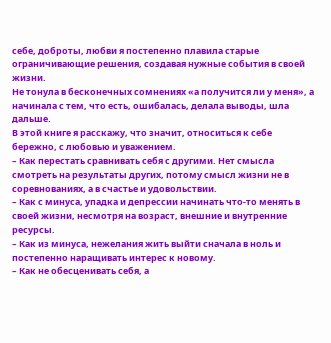себе, доброты, любви я постепенно плавила старые ограничивающие решения, создавая нужные события в своей жизни.
Не тонула в бесконечных сомнениях «а получится ли у меня», а начинала с тем, что есть, ошибалась, делала выводы, шла дальше.
В этой книге я расскажу, что значит, относиться к себе бережно, с любовью и уважением.
– Как перестать сравнивать себя с другими. Нет смысла смотреть на результаты других, потому смысл жизни не в соревнованиях, а в счастье и удовольствии.
– Как с минуса, упадка и депрессии начинать что-то менять в своей жизни, несмотря на возраст, внешние и внутренние ресурсы.
– Как из минуса, нежелания жить выйти сначала в ноль и постепенно наращивать интерес к новому.
– Как не обесценивать себя, а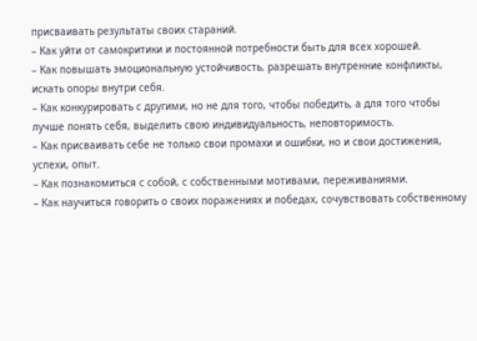присваивать результаты своих стараний.
– Как уйти от самокритики и постоянной потребности быть для всех хорошей.
– Как повышать эмоциональную устойчивость, разрешать внутренние конфликты, искать опоры внутри себя.
– Как конкурировать с другими, но не для того, чтобы победить, а для того чтобы лучше понять себя, выделить свою индивидуальность, неповторимость.
– Как присваивать себе не только свои промахи и ошибки, но и свои достижения, успехи, опыт.
– Как познакомиться с собой, с собственными мотивами, переживаниями.
– Как научиться говорить о своих поражениях и победах, сочувствовать собственному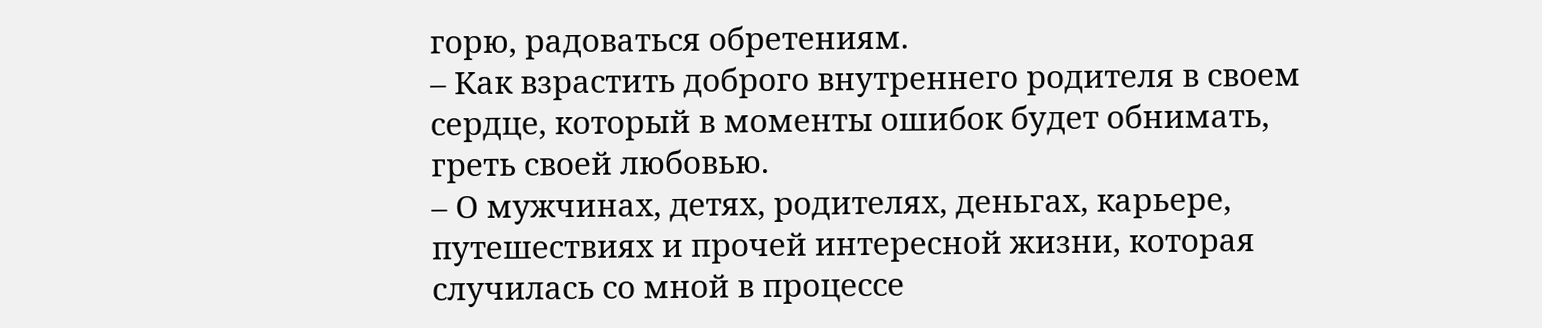горю, радоваться обретениям.
– Как взрастить доброго внутреннего родителя в своем сердце, который в моменты ошибок будет обнимать, греть своей любовью.
– О мужчинах, детях, родителях, деньгах, карьере, путешествиях и прочей интересной жизни, которая случилась со мной в процессе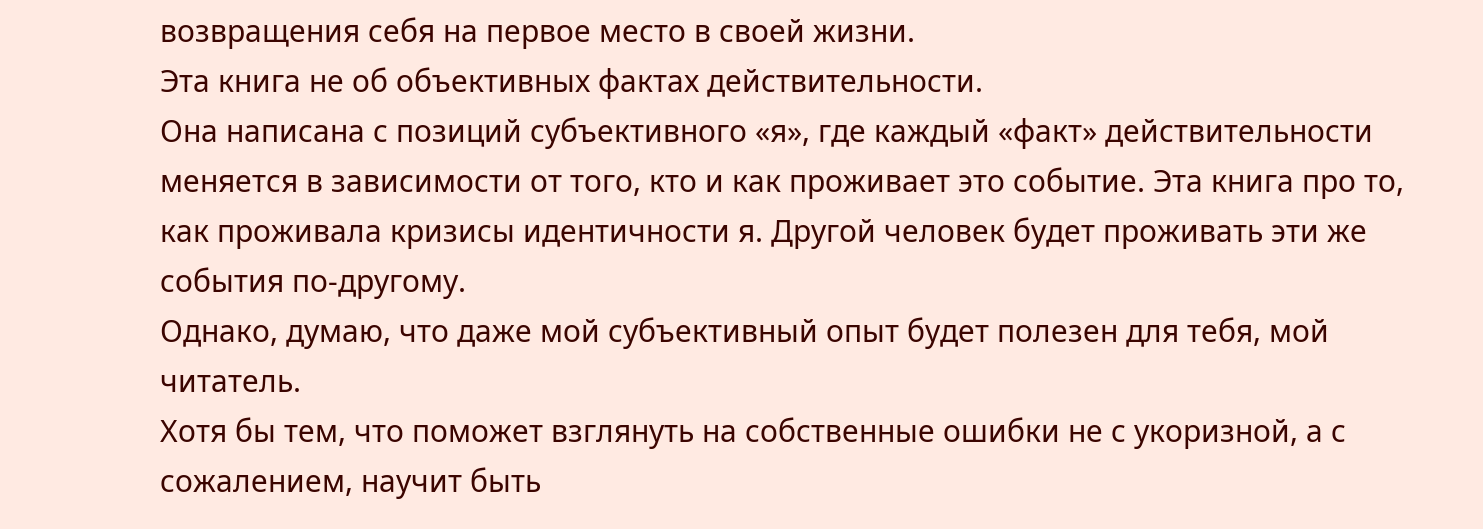возвращения себя на первое место в своей жизни.
Эта книга не об объективных фактах действительности.
Она написана с позиций субъективного «я», где каждый «факт» действительности меняется в зависимости от того, кто и как проживает это событие. Эта книга про то, как проживала кризисы идентичности я. Другой человек будет проживать эти же события по-другому.
Однако, думаю, что даже мой субъективный опыт будет полезен для тебя, мой читатель.
Хотя бы тем, что поможет взглянуть на собственные ошибки не с укоризной, а с сожалением, научит быть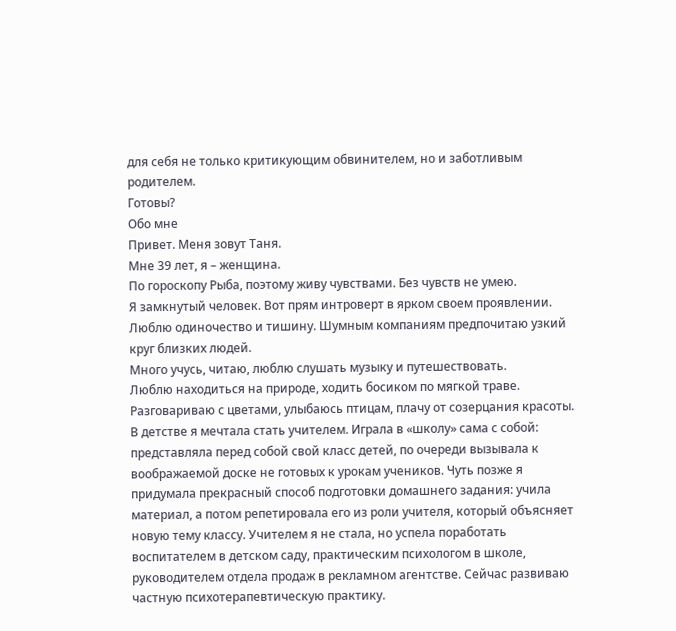для себя не только критикующим обвинителем, но и заботливым родителем.
Готовы?
Обо мне
Привет. Меня зовут Таня.
Мне 39 лет, я – женщина.
По гороскопу Рыба, поэтому живу чувствами. Без чувств не умею.
Я замкнутый человек. Вот прям интроверт в ярком своем проявлении. Люблю одиночество и тишину. Шумным компаниям предпочитаю узкий круг близких людей.
Много учусь, читаю, люблю слушать музыку и путешествовать.
Люблю находиться на природе, ходить босиком по мягкой траве. Разговариваю с цветами, улыбаюсь птицам, плачу от созерцания красоты.
В детстве я мечтала стать учителем. Играла в «школу» сама с собой: представляла перед собой свой класс детей, по очереди вызывала к воображаемой доске не готовых к урокам учеников. Чуть позже я придумала прекрасный способ подготовки домашнего задания: учила материал, а потом репетировала его из роли учителя, который объясняет новую тему классу. Учителем я не стала, но успела поработать воспитателем в детском саду, практическим психологом в школе, руководителем отдела продаж в рекламном агентстве. Сейчас развиваю частную психотерапевтическую практику.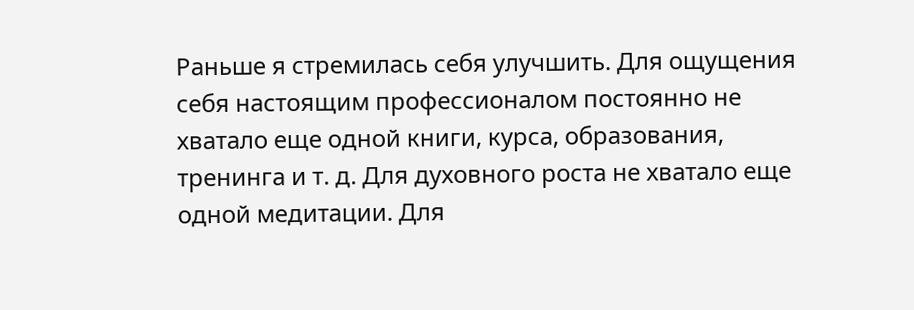Раньше я стремилась себя улучшить. Для ощущения себя настоящим профессионалом постоянно не хватало еще одной книги, курса, образования, тренинга и т. д. Для духовного роста не хватало еще одной медитации. Для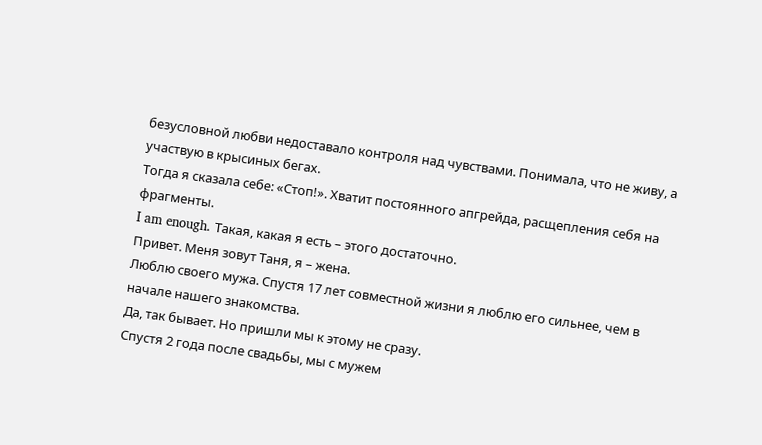безусловной любви недоставало контроля над чувствами. Понимала, что не живу, а участвую в крысиных бегах.
Тогда я сказала себе: «Стоп!». Хватит постоянного апгрейда, расщепления себя на фрагменты.
I am enough. Такая, какая я есть – этого достаточно.
Привет. Меня зовут Таня, я – жена.
Люблю своего мужа. Спустя 17 лет совместной жизни я люблю его сильнее, чем в начале нашего знакомства.
Да, так бывает. Но пришли мы к этому не сразу.
Спустя 2 года после свадьбы, мы с мужем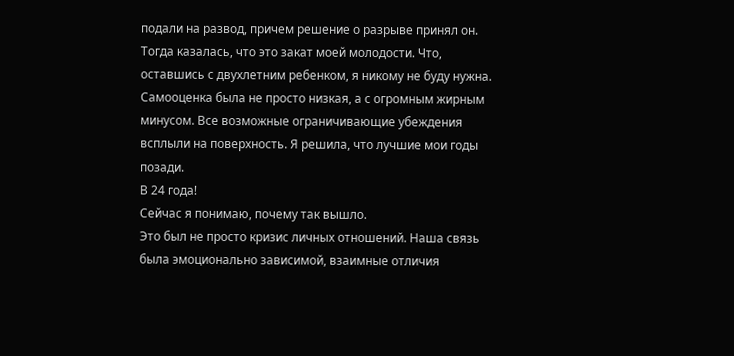подали на развод, причем решение о разрыве принял он. Тогда казалась, что это закат моей молодости. Что, оставшись с двухлетним ребенком, я никому не буду нужна. Самооценка была не просто низкая, а с огромным жирным минусом. Все возможные ограничивающие убеждения всплыли на поверхность. Я решила, что лучшие мои годы позади.
В 24 года!
Сейчас я понимаю, почему так вышло.
Это был не просто кризис личных отношений. Наша связь была эмоционально зависимой, взаимные отличия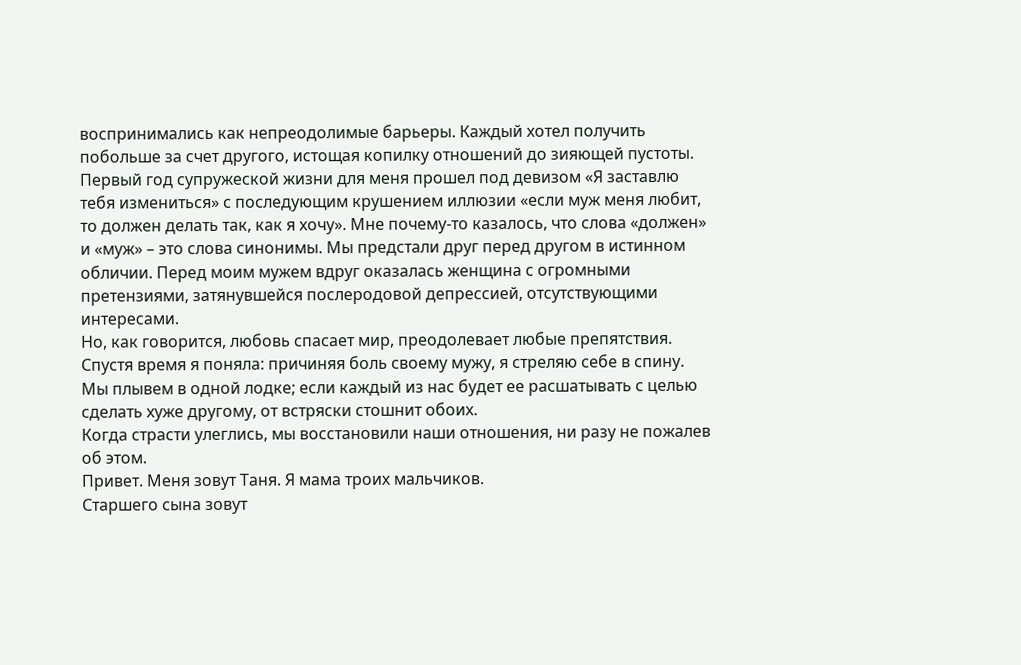воспринимались как непреодолимые барьеры. Каждый хотел получить побольше за счет другого, истощая копилку отношений до зияющей пустоты.
Первый год супружеской жизни для меня прошел под девизом «Я заставлю тебя измениться» с последующим крушением иллюзии «если муж меня любит, то должен делать так, как я хочу». Мне почему-то казалось, что слова «должен» и «муж» – это слова синонимы. Мы предстали друг перед другом в истинном обличии. Перед моим мужем вдруг оказалась женщина с огромными претензиями, затянувшейся послеродовой депрессией, отсутствующими интересами.
Но, как говорится, любовь спасает мир, преодолевает любые препятствия. Спустя время я поняла: причиняя боль своему мужу, я стреляю себе в спину. Мы плывем в одной лодке; если каждый из нас будет ее расшатывать с целью сделать хуже другому, от встряски стошнит обоих.
Когда страсти улеглись, мы восстановили наши отношения, ни разу не пожалев об этом.
Привет. Меня зовут Таня. Я мама троих мальчиков.
Старшего сына зовут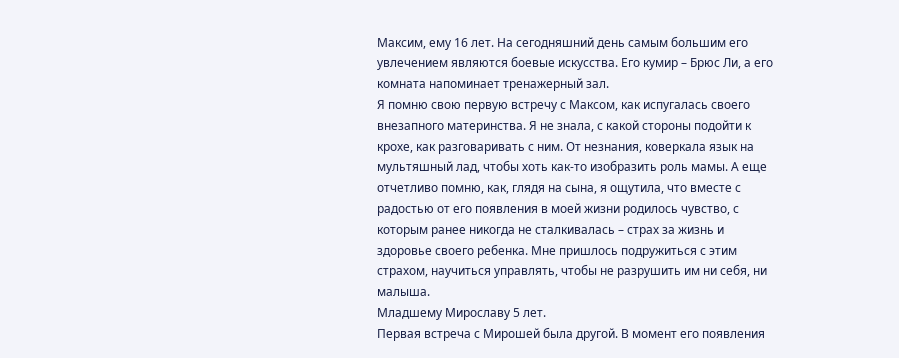Максим, ему 16 лет. На сегодняшний день самым большим его увлечением являются боевые искусства. Его кумир – Брюс Ли, а его комната напоминает тренажерный зал.
Я помню свою первую встречу с Максом, как испугалась своего внезапного материнства. Я не знала, с какой стороны подойти к крохе, как разговаривать с ним. От незнания, коверкала язык на мультяшный лад, чтобы хоть как-то изобразить роль мамы. А еще отчетливо помню, как, глядя на сына, я ощутила, что вместе с радостью от его появления в моей жизни родилось чувство, с которым ранее никогда не сталкивалась – страх за жизнь и здоровье своего ребенка. Мне пришлось подружиться с этим страхом, научиться управлять, чтобы не разрушить им ни себя, ни малыша.
Младшему Мирославу 5 лет.
Первая встреча с Мирошей была другой. В момент его появления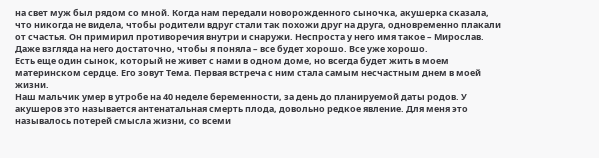на свет муж был рядом со мной. Когда нам передали новорожденного сыночка, акушерка сказала, что никогда не видела, чтобы родители вдруг стали так похожи друг на друга, одновременно плакали от счастья. Он примирил противоречия внутри и снаружи. Неспроста у него имя такое – Мирослав. Даже взгляда на него достаточно, чтобы я поняла – все будет хорошо. Все уже хорошо.
Есть еще один сынок, который не живет с нами в одном доме, но всегда будет жить в моем материнском сердце. Его зовут Тема. Первая встреча с ним стала самым несчастным днем в моей жизни.
Наш мальчик умер в утробе на 40 неделе беременности, за день до планируемой даты родов. У акушеров это называется антенатальная смерть плода, довольно редкое явление. Для меня это называлось потерей смысла жизни, со всеми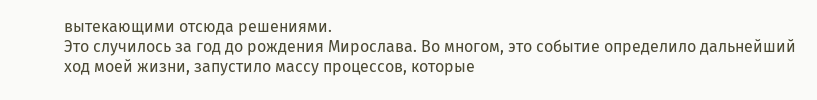вытекающими отсюда решениями.
Это случилось за год до рождения Мирослава. Во многом, это событие определило дальнейший ход моей жизни, запустило массу процессов, которые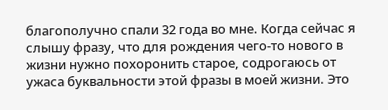благополучно спали 32 года во мне. Когда сейчас я слышу фразу, что для рождения чего-то нового в жизни нужно похоронить старое, содрогаюсь от ужаса буквальности этой фразы в моей жизни. Это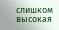слишком высокая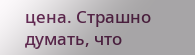цена. Страшно думать, что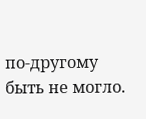по-другому быть не могло.